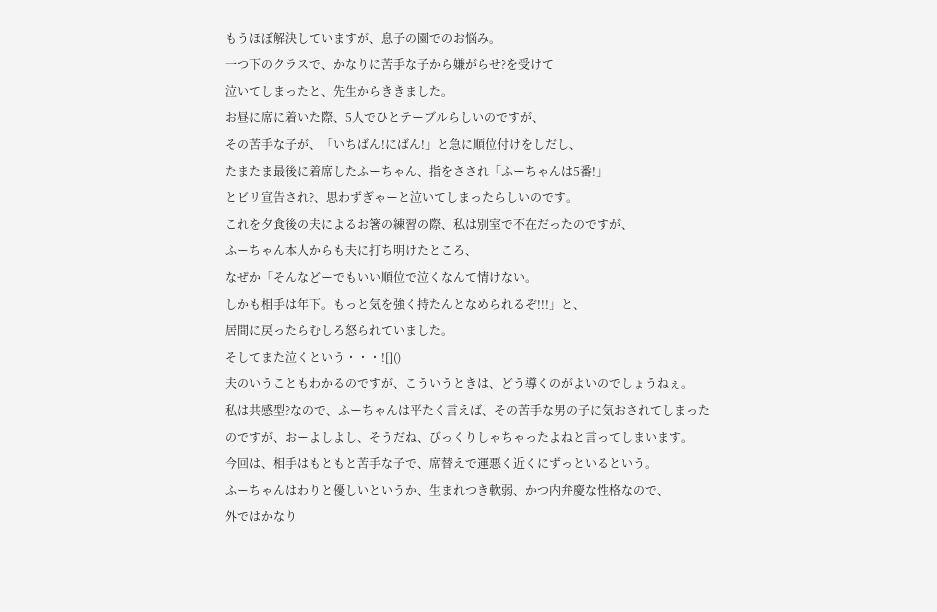もうほぼ解決していますが、息子の園でのお悩み。
一つ下のクラスで、かなりに苦手な子から嫌がらせ?を受けて
泣いてしまったと、先生からききました。
お昼に席に着いた際、5人でひとテーブルらしいのですが、
その苦手な子が、「いちばん!にばん!」と急に順位付けをしだし、
たまたま最後に着席したふーちゃん、指をさされ「ふーちゃんは5番!」
とビリ宣告され?、思わずぎゃーと泣いてしまったらしいのです。
これを夕食後の夫によるお箸の練習の際、私は別室で不在だったのですが、
ふーちゃん本人からも夫に打ち明けたところ、
なぜか「そんなどーでもいい順位で泣くなんて情けない。
しかも相手は年下。もっと気を強く持たんとなめられるぞ!!!」と、
居間に戻ったらむしろ怒られていました。
そしてまた泣くという・・・![]()
夫のいうこともわかるのですが、こういうときは、どう導くのがよいのでしょうねぇ。
私は共感型?なので、ふーちゃんは平たく言えば、その苦手な男の子に気おされてしまった
のですが、おーよしよし、そうだね、びっくりしゃちゃったよねと言ってしまいます。
今回は、相手はもともと苦手な子で、席替えで運悪く近くにずっといるという。
ふーちゃんはわりと優しいというか、生まれつき軟弱、かつ内弁慶な性格なので、
外ではかなり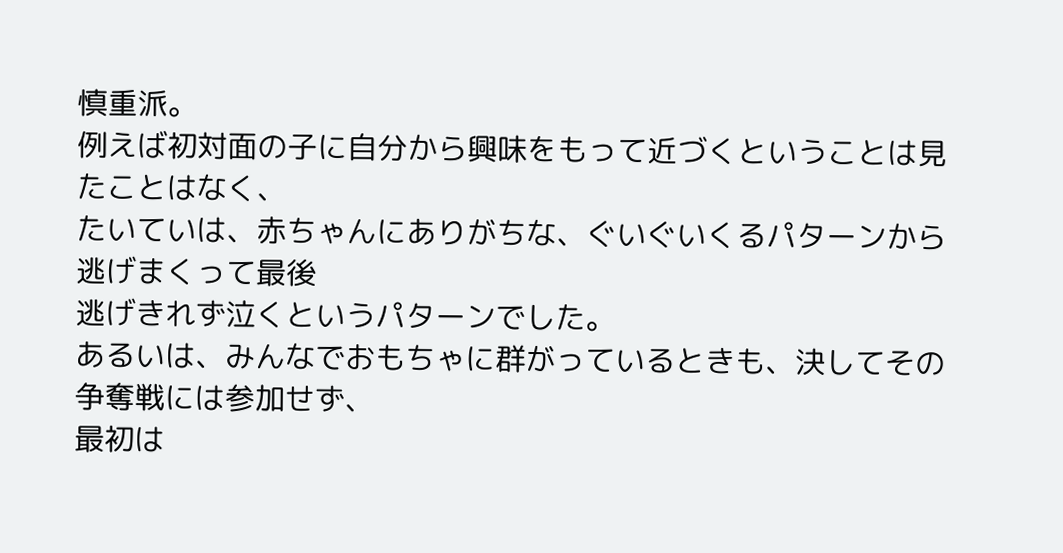慎重派。
例えば初対面の子に自分から興味をもって近づくということは見たことはなく、
たいていは、赤ちゃんにありがちな、ぐいぐいくるパターンから逃げまくって最後
逃げきれず泣くというパターンでした。
あるいは、みんなでおもちゃに群がっているときも、決してその争奪戦には参加せず、
最初は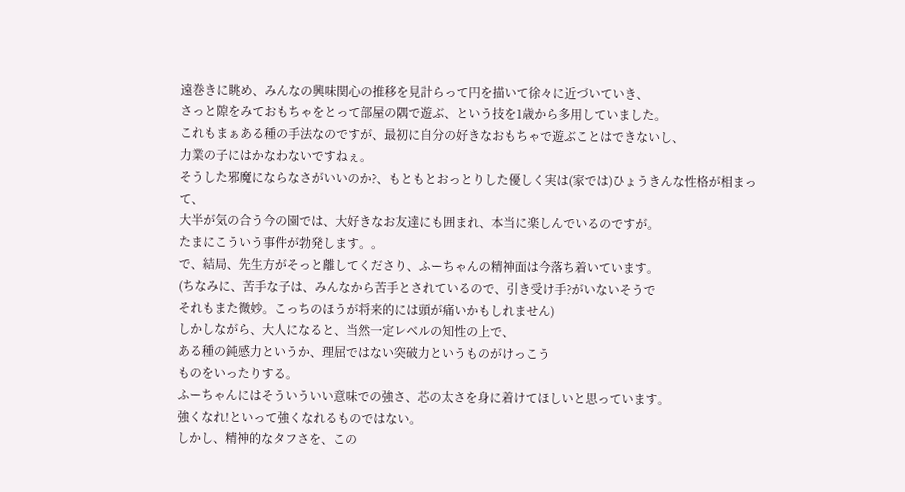遠巻きに眺め、みんなの興味関心の推移を見計らって円を描いて徐々に近づいていき、
さっと隙をみておもちゃをとって部屋の隅で遊ぶ、という技を1歳から多用していました。
これもまぁある種の手法なのですが、最初に自分の好きなおもちゃで遊ぶことはできないし、
力業の子にはかなわないですねぇ。
そうした邪魔にならなさがいいのか?、もともとおっとりした優しく実は(家では)ひょうきんな性格が相まって、
大半が気の合う今の園では、大好きなお友達にも囲まれ、本当に楽しんでいるのですが。
たまにこういう事件が勃発します。。
で、結局、先生方がそっと離してくださり、ふーちゃんの精神面は今落ち着いています。
(ちなみに、苦手な子は、みんなから苦手とされているので、引き受け手?がいないそうで
それもまた微妙。こっちのほうが将来的には頭が痛いかもしれません)
しかしながら、大人になると、当然一定レベルの知性の上で、
ある種の鈍感力というか、理屈ではない突破力というものがけっこう
ものをいったりする。
ふーちゃんにはそういういい意味での強さ、芯の太さを身に着けてほしいと思っています。
強くなれ!といって強くなれるものではない。
しかし、精神的なタフさを、この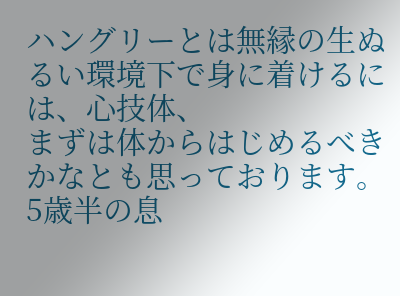ハングリーとは無縁の生ぬるい環境下で身に着けるには、心技体、
まずは体からはじめるべきかなとも思っております。
5歳半の息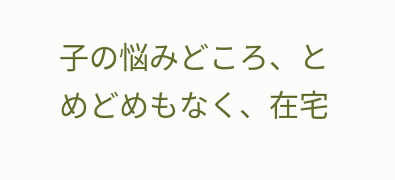子の悩みどころ、とめどめもなく、在宅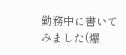勤務中に書いてみました(爆